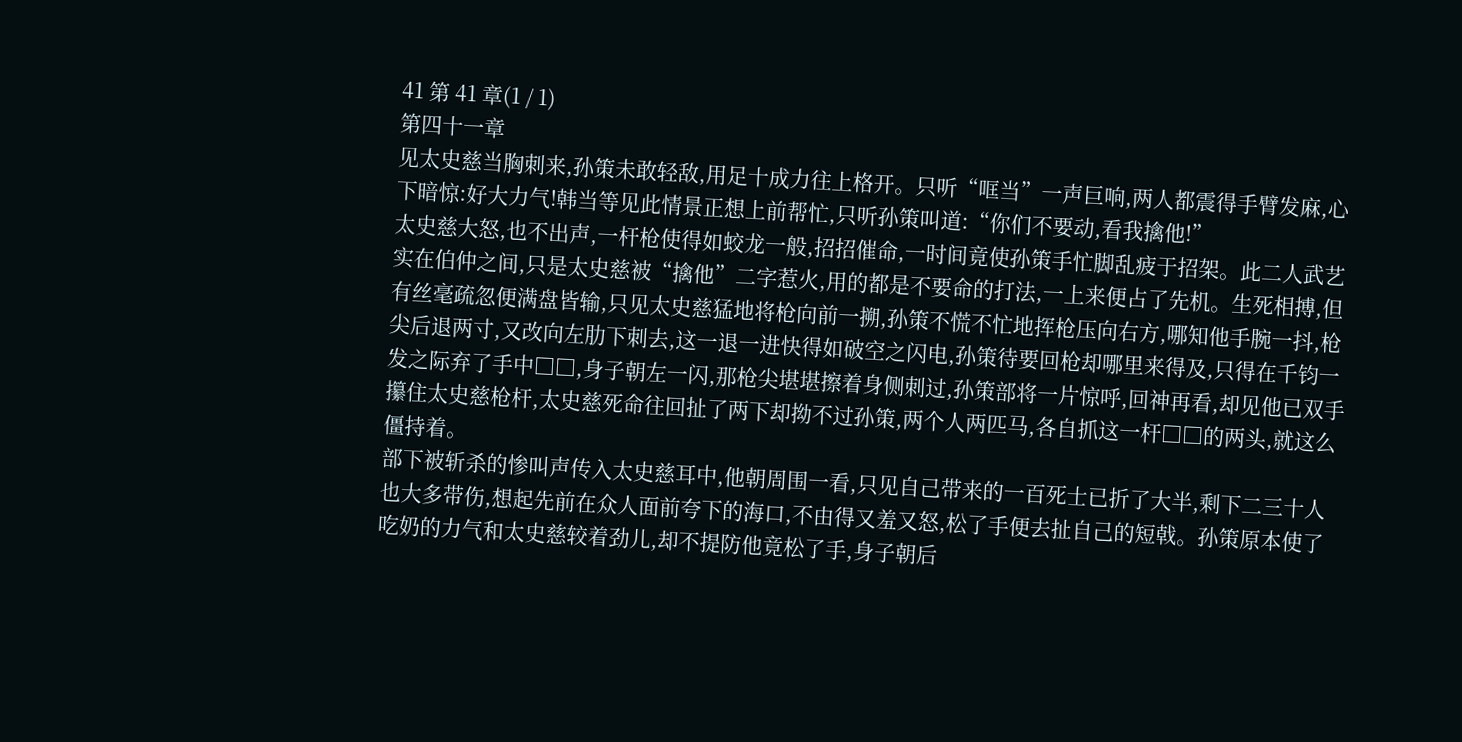41 第 41 章(1 / 1)
第四十一章
见太史慈当胸刺来,孙策未敢轻敌,用足十成力往上格开。只听“哐当”一声巨响,两人都震得手臂发麻,心下暗惊:好大力气!韩当等见此情景正想上前帮忙,只听孙策叫道:“你们不要动,看我擒他!”
太史慈大怒,也不出声,一杆枪使得如蛟龙一般,招招催命,一时间竟使孙策手忙脚乱疲于招架。此二人武艺实在伯仲之间,只是太史慈被“擒他”二字惹火,用的都是不要命的打法,一上来便占了先机。生死相搏,但有丝毫疏忽便满盘皆输,只见太史慈猛地将枪向前一搠,孙策不慌不忙地挥枪压向右方,哪知他手腕一抖,枪尖后退两寸,又改向左肋下刺去,这一退一进快得如破空之闪电,孙策待要回枪却哪里来得及,只得在千钧一发之际弃了手中□□,身子朝左一闪,那枪尖堪堪擦着身侧刺过,孙策部将一片惊呼,回神再看,却见他已双手攥住太史慈枪杆,太史慈死命往回扯了两下却拗不过孙策,两个人两匹马,各自抓这一杆□□的两头,就这么僵持着。
部下被斩杀的惨叫声传入太史慈耳中,他朝周围一看,只见自己带来的一百死士已折了大半,剩下二三十人也大多带伤,想起先前在众人面前夸下的海口,不由得又羞又怒,松了手便去扯自己的短戟。孙策原本使了吃奶的力气和太史慈较着劲儿,却不提防他竟松了手,身子朝后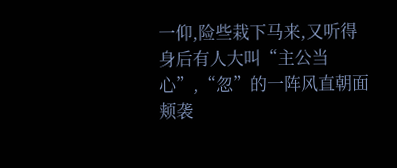一仰,险些栽下马来,又听得身后有人大叫“主公当心”,“忽”的一阵风直朝面颊袭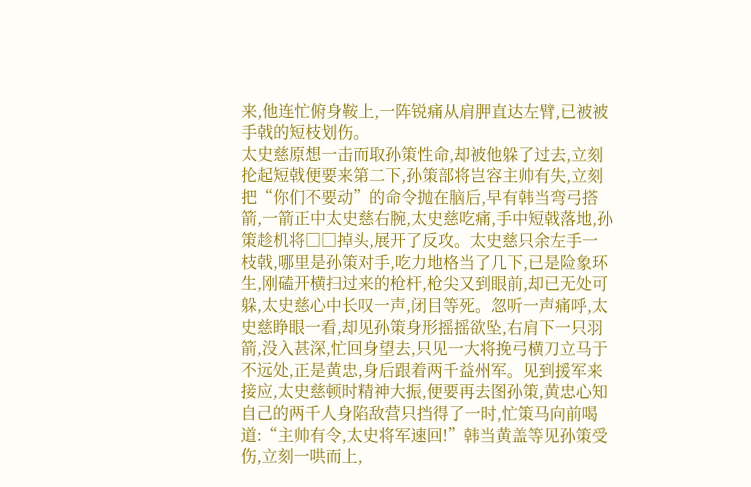来,他连忙俯身鞍上,一阵锐痛从肩胛直达左臂,已被被手戟的短枝划伤。
太史慈原想一击而取孙策性命,却被他躲了过去,立刻抡起短戟便要来第二下,孙策部将岂容主帅有失,立刻把“你们不要动”的命令抛在脑后,早有韩当弯弓搭箭,一箭正中太史慈右腕,太史慈吃痛,手中短戟落地,孙策趁机将□□掉头,展开了反攻。太史慈只余左手一枝戟,哪里是孙策对手,吃力地格当了几下,已是险象环生,刚磕开横扫过来的枪杆,枪尖又到眼前,却已无处可躲,太史慈心中长叹一声,闭目等死。忽听一声痛呼,太史慈睁眼一看,却见孙策身形摇摇欲坠,右肩下一只羽箭,没入甚深,忙回身望去,只见一大将挽弓横刀立马于不远处,正是黄忠,身后跟着两千益州军。见到援军来接应,太史慈顿时精神大振,便要再去图孙策,黄忠心知自己的两千人身陷敌营只挡得了一时,忙策马向前喝道:“主帅有令,太史将军速回!”韩当黄盖等见孙策受伤,立刻一哄而上,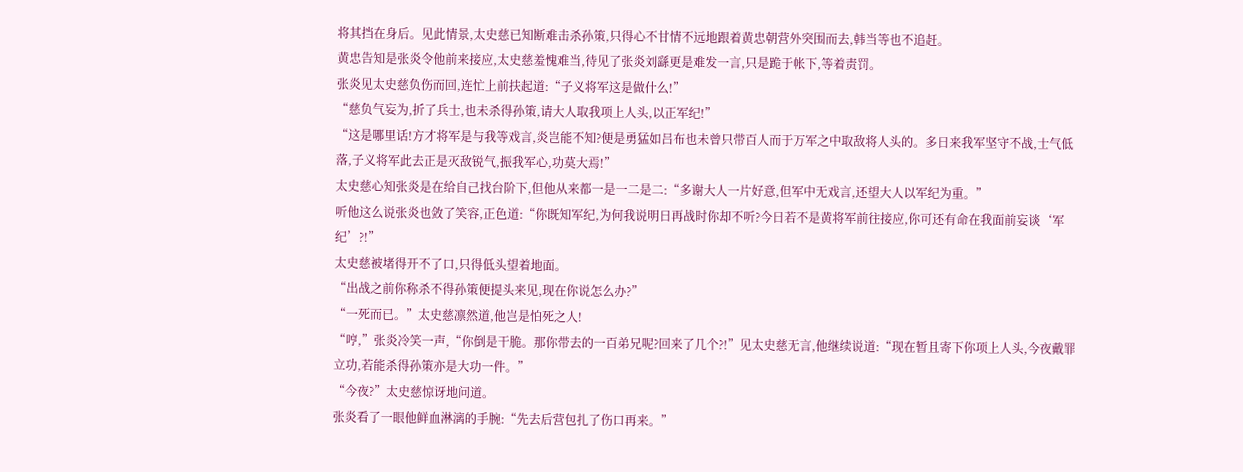将其挡在身后。见此情景,太史慈已知断难击杀孙策,只得心不甘情不远地跟着黄忠朝营外突围而去,韩当等也不追赶。
黄忠告知是张炎令他前来接应,太史慈羞愧难当,待见了张炎刘繇更是难发一言,只是跪于帐下,等着责罚。
张炎见太史慈负伤而回,连忙上前扶起道:“子义将军这是做什么!”
“慈负气妄为,折了兵士,也未杀得孙策,请大人取我项上人头,以正军纪!”
“这是哪里话!方才将军是与我等戏言,炎岂能不知?便是勇猛如吕布也未曾只带百人而于万军之中取敌将人头的。多日来我军坚守不战,士气低落,子义将军此去正是灭敌锐气,振我军心,功莫大焉!”
太史慈心知张炎是在给自己找台阶下,但他从来都一是一二是二:“多谢大人一片好意,但军中无戏言,还望大人以军纪为重。”
听他这么说张炎也敛了笑容,正色道:“你既知军纪,为何我说明日再战时你却不听?今日若不是黄将军前往接应,你可还有命在我面前妄谈‘军纪’?!”
太史慈被堵得开不了口,只得低头望着地面。
“出战之前你称杀不得孙策便提头来见,现在你说怎么办?”
“一死而已。”太史慈凛然道,他岂是怕死之人!
“哼,”张炎冷笑一声,“你倒是干脆。那你带去的一百弟兄呢?回来了几个?!”见太史慈无言,他继续说道:“现在暂且寄下你项上人头,今夜戴罪立功,若能杀得孙策亦是大功一件。”
“今夜?”太史慈惊讶地问道。
张炎看了一眼他鲜血淋漓的手腕:“先去后营包扎了伤口再来。”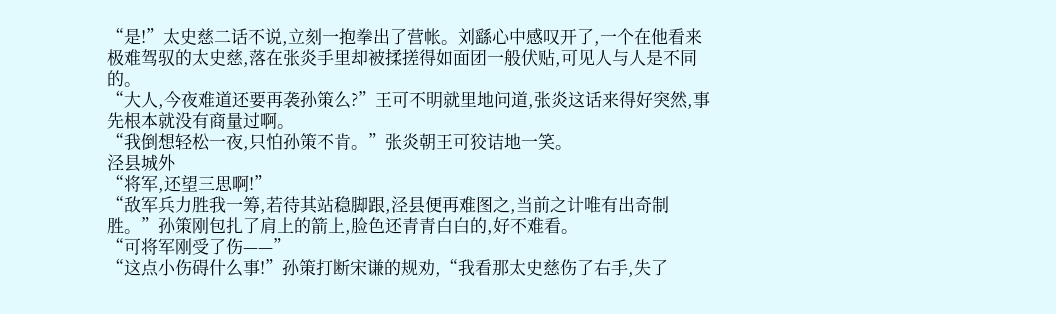“是!”太史慈二话不说,立刻一抱拳出了营帐。刘繇心中感叹开了,一个在他看来极难驾驭的太史慈,落在张炎手里却被揉搓得如面团一般伏贴,可见人与人是不同的。
“大人,今夜难道还要再袭孙策么?”王可不明就里地问道,张炎这话来得好突然,事先根本就没有商量过啊。
“我倒想轻松一夜,只怕孙策不肯。”张炎朝王可狡诘地一笑。
泾县城外
“将军,还望三思啊!”
“敌军兵力胜我一筹,若待其站稳脚跟,泾县便再难图之,当前之计唯有出奇制胜。”孙策刚包扎了肩上的箭上,脸色还青青白白的,好不难看。
“可将军刚受了伤——”
“这点小伤碍什么事!”孙策打断宋谦的规劝,“我看那太史慈伤了右手,失了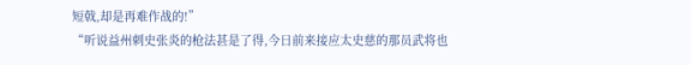短戟,却是再难作战的!”
“听说益州刺史张炎的枪法甚是了得,今日前来接应太史慈的那员武将也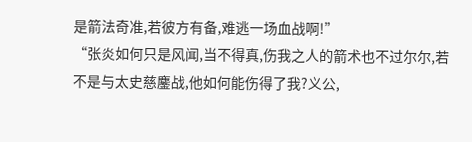是箭法奇准,若彼方有备,难逃一场血战啊!”
“张炎如何只是风闻,当不得真,伤我之人的箭术也不过尔尔,若不是与太史慈鏖战,他如何能伤得了我?义公,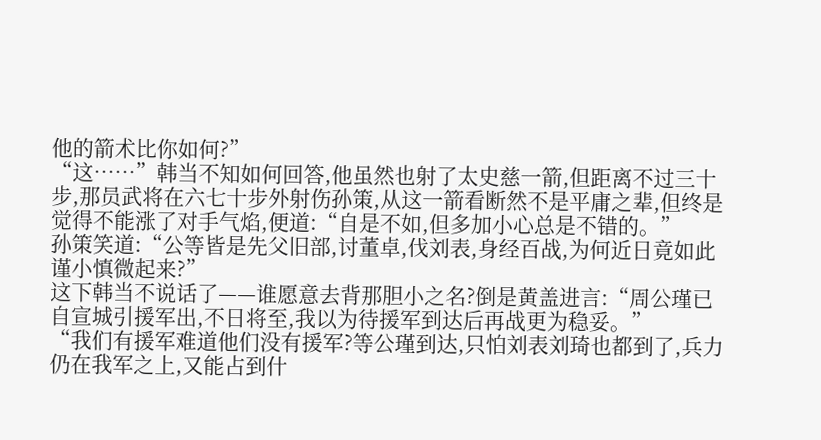他的箭术比你如何?”
“这……”韩当不知如何回答,他虽然也射了太史慈一箭,但距离不过三十步,那员武将在六七十步外射伤孙策,从这一箭看断然不是平庸之辈,但终是觉得不能涨了对手气焰,便道:“自是不如,但多加小心总是不错的。”
孙策笑道:“公等皆是先父旧部,讨董卓,伐刘表,身经百战,为何近日竟如此谨小慎微起来?”
这下韩当不说话了——谁愿意去背那胆小之名?倒是黄盖进言:“周公瑾已自宣城引援军出,不日将至,我以为待援军到达后再战更为稳妥。”
“我们有援军难道他们没有援军?等公瑾到达,只怕刘表刘琦也都到了,兵力仍在我军之上,又能占到什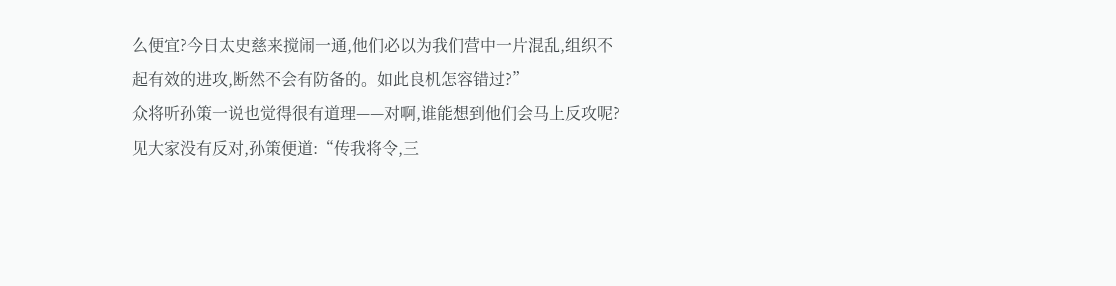么便宜?今日太史慈来搅闹一通,他们必以为我们营中一片混乱,组织不起有效的进攻,断然不会有防备的。如此良机怎容错过?”
众将听孙策一说也觉得很有道理——对啊,谁能想到他们会马上反攻呢?
见大家没有反对,孙策便道:“传我将令,三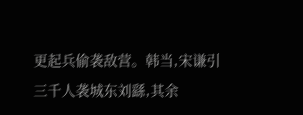更起兵偷袭敌营。韩当,宋谦引三千人袭城东刘繇,其余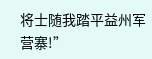将士随我踏平益州军营寨!”